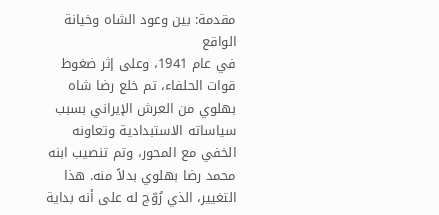مقدمة: بين وعود الشاه وخيانة الواقع
في عام 1941، وعلى إثر ضغوط قوات الحلفاء، تم خلع رضا شاه بهلوي من العرش الإيراني بسبب سياساته الاستبدادية وتعاونه الخفي مع المحور، وتم تنصيب ابنه محمد رضا بهلوي بدلاً منه. هذا التغيير، الذي رُوّج له على أنه بداية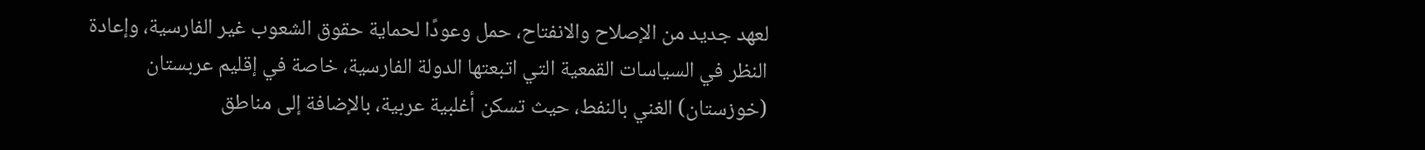لعهد جديد من الإصلاح والانفتاح، حمل وعودًا لحماية حقوق الشعوب غير الفارسية، وإعادة النظر في السياسات القمعية التي اتبعتها الدولة الفارسية، خاصة في إقليم عربستان (خوزستان) الغني بالنفط، حيث تسكن أغلبية عربية، بالإضافة إلى مناطق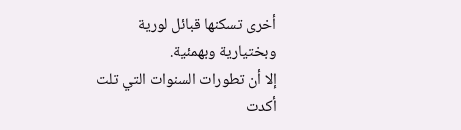أخرى تسكنها قبائل لورية وبختيارية وبهمئية.
إلا أن تطورات السنوات التي تلت أكدت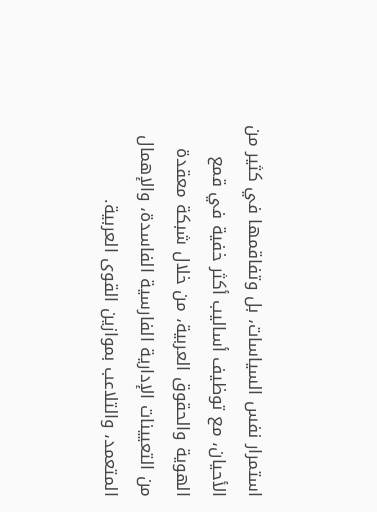استمرار نفس السياسات، بل وتفاقمها في كثير من الأحيان، مع توظيف أساليب أكثر خفية في قمع الهوية والحقوق العربية، من خلال شبكة معقدة من التعيينات الإدارية الفارسية الفاسدة، والإهمال المتعمد، والتلاعب بموازين القوى العربية.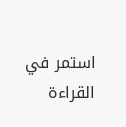استمر في القراءة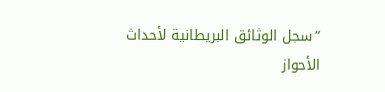“سجل الوثائق البريطانية لأحداث الأحواز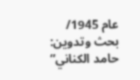عام 1945/ بحث وتدوين: حامد الكناني”